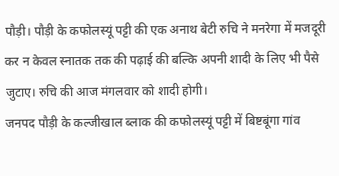पौड़ी। पौड़ी के कफोलस्यूं पट्टी की एक अनाथ बेटी रुचि ने मनरेगा में मजदूरी कर न केवल स्नातक तक की पढ़ाई की बल्कि अपनी शादी के लिए भी पैसे जुटाए। रुचि की आज मंगलवार को शादी होगी।
जनपद पौड़ी के कल्जीखाल ब्लाक की कफोलस्यूं पट्टी में बिष्टबूंगा गांव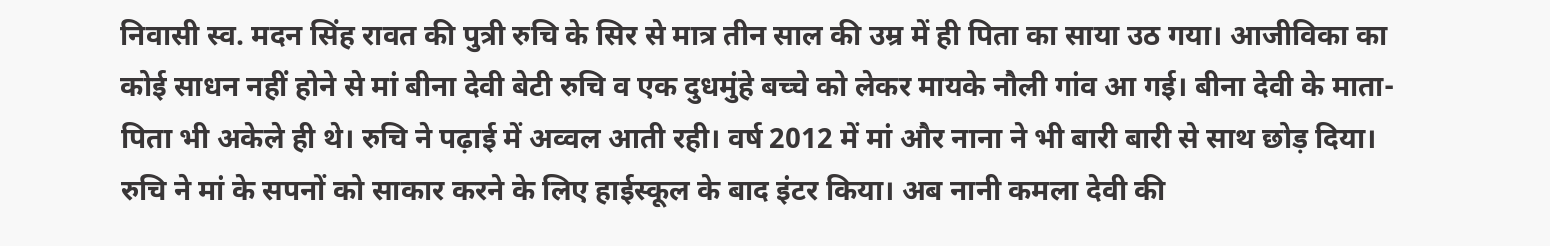निवासी स्व. मदन सिंह रावत की पुत्री रुचि के सिर से मात्र तीन साल की उम्र में ही पिता का साया उठ गया। आजीविका का कोई साधन नहीं होने से मां बीना देवी बेटी रुचि व एक दुधमुंहे बच्चे को लेकर मायके नौली गांव आ गई। बीना देवी के माता-पिता भी अकेले ही थे। रुचि ने पढ़ाई में अव्वल आती रही। वर्ष 2012 में मां और नाना ने भी बारी बारी से साथ छोड़ दिया। रुचि ने मां के सपनों को साकार करने के लिए हाईस्कूल के बाद इंटर किया। अब नानी कमला देवी की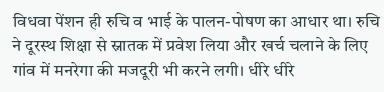विधवा पेंशन ही रुचि व भाई के पालन-पोषण का आधार था। रुचि ने दूरस्थ शिक्षा से स्नातक में प्रवेश लिया और खर्च चलाने के लिए गांव में मनरेगा की मजदूरी भी करने लगी। धीरे धीरे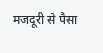मजदूरी से पैसा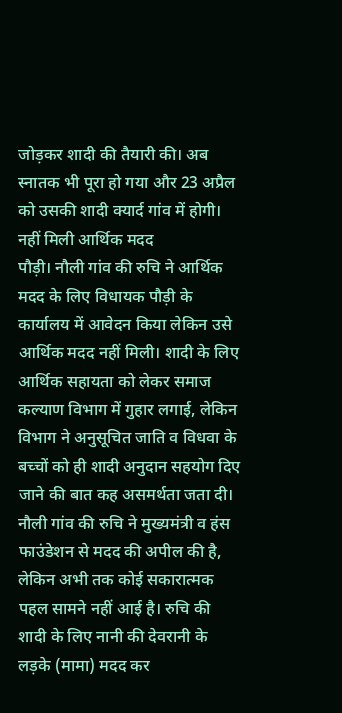जोड़कर शादी की तैयारी की। अब स्नातक भी पूरा हो गया और 23 अप्रैल को उसकी शादी क्यार्द गांव में होगी।
नहीं मिली आर्थिक मदद
पौड़ी। नौली गांव की रुचि ने आर्थिक मदद के लिए विधायक पौड़ी के कार्यालय में आवेदन किया लेकिन उसे आर्थिक मदद नहीं मिली। शादी के लिए आर्थिक सहायता को लेकर समाज कल्याण विभाग में गुहार लगाई, लेकिन विभाग ने अनुसूचित जाति व विधवा के बच्चों को ही शादी अनुदान सहयोग दिए जाने की बात कह असमर्थता जता दी।
नौली गांव की रुचि ने मुख्यमंत्री व हंस फाउंडेशन से मदद की अपील की है, लेकिन अभी तक कोई सकारात्मक पहल सामने नहीं आई है। रुचि की शादी के लिए नानी की देवरानी के लड़के (मामा) मदद कर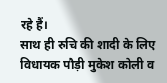रहे हैं।
साथ ही रुचि की शादी के लिए विधायक पौड़ी मुकेश कोली व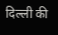दिल्ली की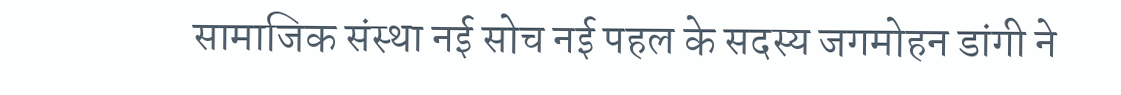सामाजिक संस्था नई सोच नई पहल के सदस्य जगमोहन डांगी ने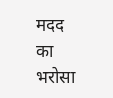मदद का भरोसा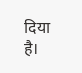दिया है।